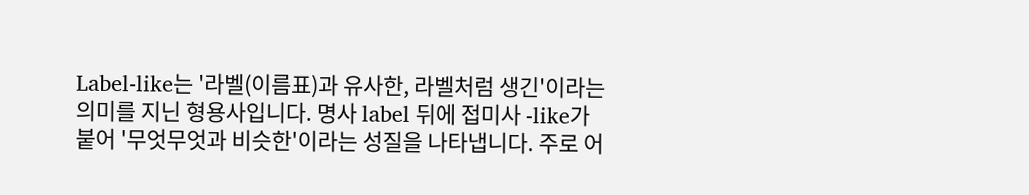Label-like는 '라벨(이름표)과 유사한, 라벨처럼 생긴'이라는 의미를 지닌 형용사입니다. 명사 label 뒤에 접미사 -like가 붙어 '무엇무엇과 비슷한'이라는 성질을 나타냅니다. 주로 어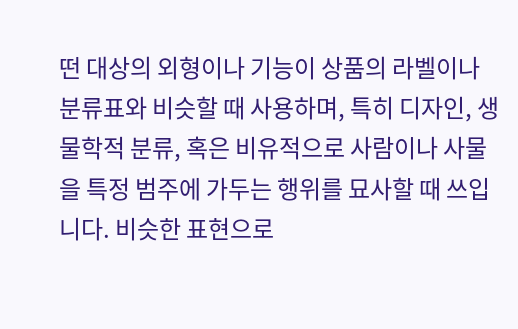떤 대상의 외형이나 기능이 상품의 라벨이나 분류표와 비슷할 때 사용하며, 특히 디자인, 생물학적 분류, 혹은 비유적으로 사람이나 사물을 특정 범주에 가두는 행위를 묘사할 때 쓰입니다. 비슷한 표현으로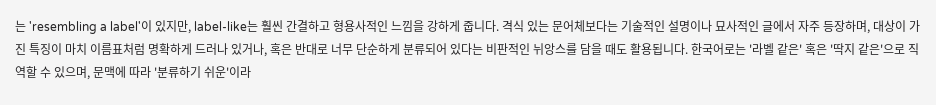는 'resembling a label'이 있지만, label-like는 훨씬 간결하고 형용사적인 느낌을 강하게 줍니다. 격식 있는 문어체보다는 기술적인 설명이나 묘사적인 글에서 자주 등장하며, 대상이 가진 특징이 마치 이름표처럼 명확하게 드러나 있거나, 혹은 반대로 너무 단순하게 분류되어 있다는 비판적인 뉘앙스를 담을 때도 활용됩니다. 한국어로는 '라벨 같은' 혹은 '딱지 같은'으로 직역할 수 있으며, 문맥에 따라 '분류하기 쉬운'이라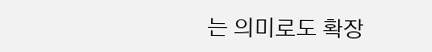는 의미로도 확장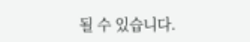될 수 있습니다.